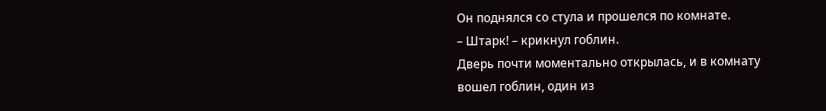Он поднялся со стула и прошелся по комнате.
– Штарк! – крикнул гоблин.
Дверь почти моментально открылась, и в комнату вошел гоблин, один из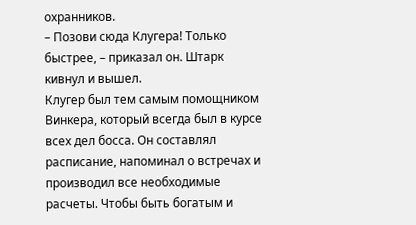охранников.
– Позови сюда Клугера! Только быстрее, – приказал он. Штарк кивнул и вышел.
Клугер был тем самым помощником Винкера, который всегда был в курсе всех дел босса. Он составлял расписание, напоминал о встречах и производил все необходимые расчеты. Чтобы быть богатым и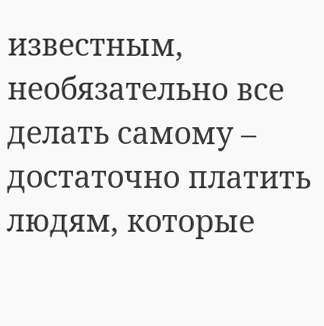известным, необязательно все делать самому – достаточно платить людям, которые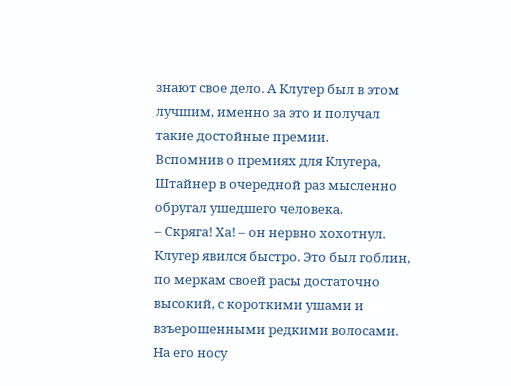знают свое дело. А Клугер был в этом лучшим, именно за это и получал такие достойные премии.
Вспомнив о премиях для Клугера, Штайнер в очередной раз мысленно обругал ушедшего человека.
– Скряга! Ха! – он нервно хохотнул.
Клугер явился быстро. Это был гоблин, по меркам своей расы достаточно высокий, с короткими ушами и взъерошенными редкими волосами. На его носу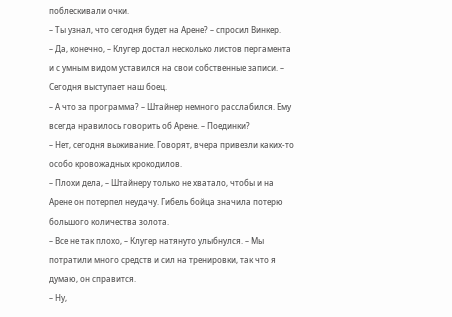поблескивали очки.
– Ты узнал, что сегодня будет на Арене? – спросил Винкер.
– Да, конечно, – Клугер достал несколько листов пергамента и с умным видом уставился на свои собственные записи. – Сегодня выступает наш боец.
– А что за программа? – Штайнер немного расслабился. Ему всегда нравилось говорить об Арене. – Поединки?
– Нет, сегодня выживание. Говорят, вчера привезли каких-то особо кровожадных крокодилов.
– Плохи дела, – Штайнеру только не хватало, чтобы и на Арене он потерпел неудачу. Гибель бойца значила потерю большого количества золота.
– Все не так плохо, – Клугер натянуто улыбнулся. – Мы потратили много средств и сил на тренировки, так что я думаю, он справится.
– Ну,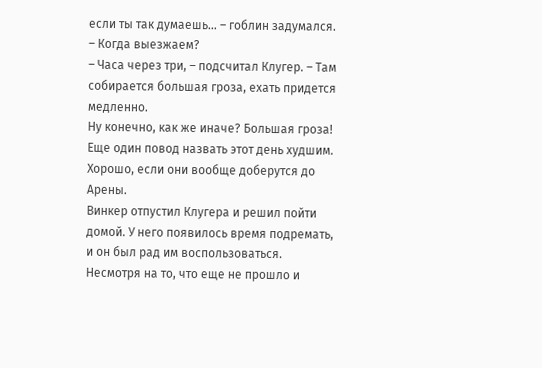если ты так думаешь… – гоблин задумался. – Когда выезжаем?
– Часа через три, – подсчитал Клугер. – Там собирается большая гроза, ехать придется медленно.
Ну конечно, как же иначе? Большая гроза! Еще один повод назвать этот день худшим. Хорошо, если они вообще доберутся до Арены.
Винкер отпустил Клугера и решил пойти домой. У него появилось время подремать, и он был рад им воспользоваться. Несмотря на то, что еще не прошло и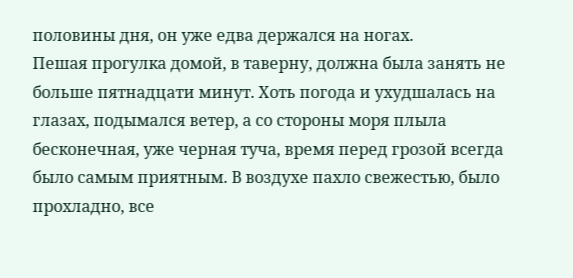половины дня, он уже едва держался на ногах.
Пешая прогулка домой, в таверну, должна была занять не больше пятнадцати минут. Хоть погода и ухудшалась на глазах, подымался ветер, а со стороны моря плыла бесконечная, уже черная туча, время перед грозой всегда было самым приятным. В воздухе пахло свежестью, было прохладно, все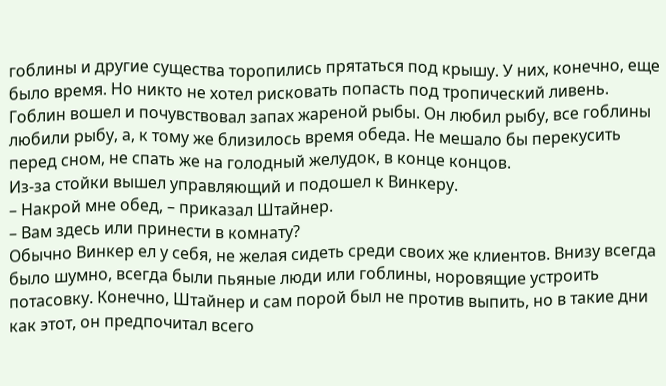гоблины и другие существа торопились прятаться под крышу. У них, конечно, еще было время. Но никто не хотел рисковать попасть под тропический ливень.
Гоблин вошел и почувствовал запах жареной рыбы. Он любил рыбу, все гоблины любили рыбу, а, к тому же близилось время обеда. Не мешало бы перекусить перед сном, не спать же на голодный желудок, в конце концов.
Из-за стойки вышел управляющий и подошел к Винкеру.
– Накрой мне обед, – приказал Штайнер.
– Вам здесь или принести в комнату?
Обычно Винкер ел у себя, не желая сидеть среди своих же клиентов. Внизу всегда было шумно, всегда были пьяные люди или гоблины, норовящие устроить потасовку. Конечно, Штайнер и сам порой был не против выпить, но в такие дни как этот, он предпочитал всего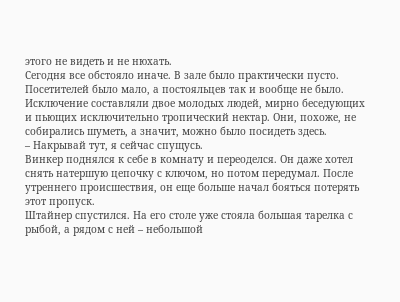этого не видеть и не нюхать.
Сегодня все обстояло иначе. В зале было практически пусто. Посетителей было мало, а постояльцев так и вообще не было. Исключение составляли двое молодых людей, мирно беседующих и пьющих исключительно тропический нектар. Они, похоже, не собирались шуметь, а значит, можно было посидеть здесь.
– Накрывай тут, я сейчас спущусь.
Винкер поднялся к себе в комнату и переоделся. Он даже хотел снять натершую цепочку с ключом, но потом передумал. После утреннего происшествия, он еще больше начал бояться потерять этот пропуск.
Штайнер спустился. На его столе уже стояла большая тарелка с рыбой, а рядом с ней – небольшой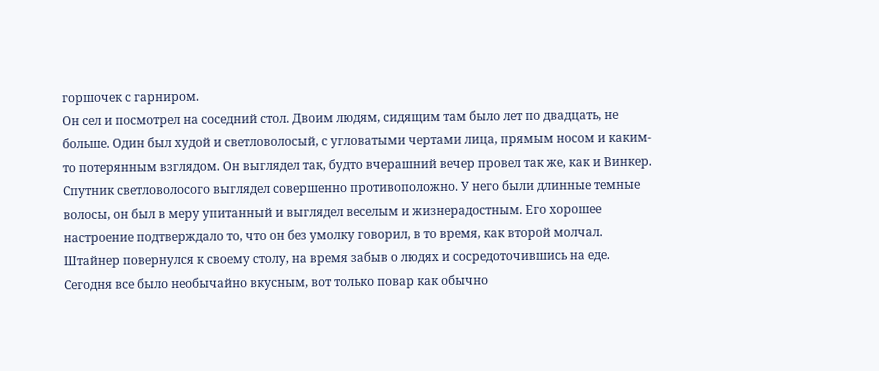горшочек с гарниром.
Он сел и посмотрел на соседний стол. Двоим людям, сидящим там было лет по двадцать, не больше. Один был худой и светловолосый, с угловатыми чертами лица, прямым носом и каким-то потерянным взглядом. Он выглядел так, будто вчерашний вечер провел так же, как и Винкер. Спутник светловолосого выглядел совершенно противоположно. У него были длинные темные волосы, он был в меру упитанный и выглядел веселым и жизнерадостным. Его хорошее настроение подтверждало то, что он без умолку говорил, в то время, как второй молчал.
Штайнер повернулся к своему столу, на время забыв о людях и сосредоточившись на еде. Сегодня все было необычайно вкусным, вот только повар как обычно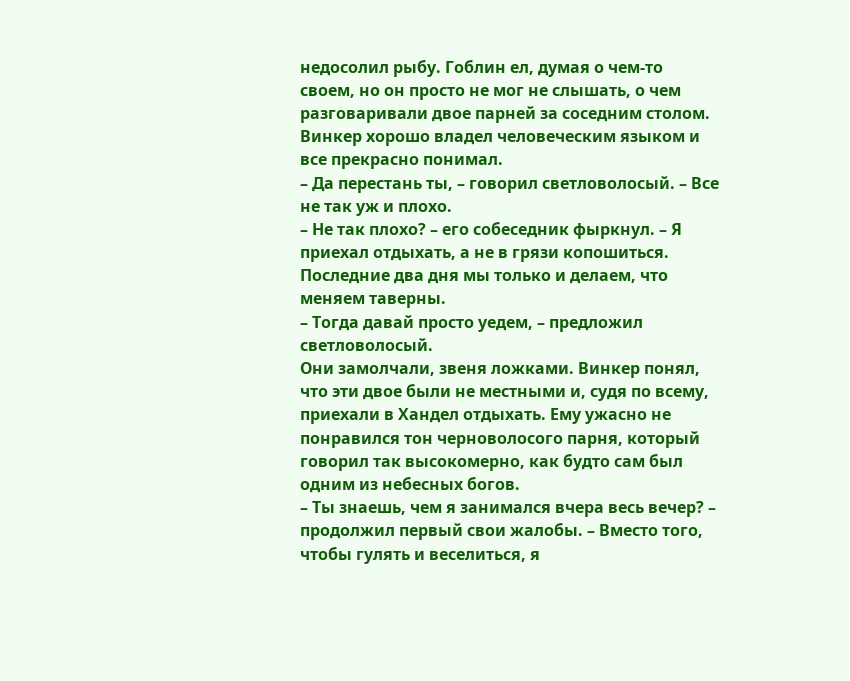недосолил рыбу. Гоблин ел, думая о чем-то своем, но он просто не мог не слышать, о чем разговаривали двое парней за соседним столом. Винкер хорошо владел человеческим языком и все прекрасно понимал.
– Да перестань ты, – говорил светловолосый. – Все не так уж и плохо.
– Не так плохо? – его собеседник фыркнул. – Я приехал отдыхать, а не в грязи копошиться. Последние два дня мы только и делаем, что меняем таверны.
– Тогда давай просто уедем, – предложил светловолосый.
Они замолчали, звеня ложками. Винкер понял, что эти двое были не местными и, судя по всему, приехали в Хандел отдыхать. Ему ужасно не понравился тон черноволосого парня, который говорил так высокомерно, как будто сам был одним из небесных богов.
– Ты знаешь, чем я занимался вчера весь вечер? – продолжил первый свои жалобы. – Вместо того, чтобы гулять и веселиться, я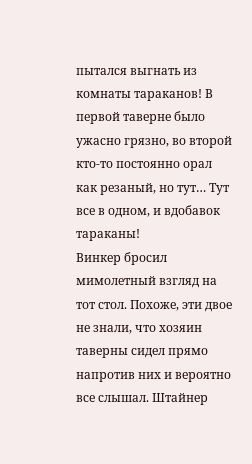пытался выгнать из комнаты тараканов! В первой таверне было ужасно грязно, во второй кто-то постоянно орал как резаный, но тут… Тут все в одном, и вдобавок тараканы!
Винкер бросил мимолетный взгляд на тот стол. Похоже, эти двое не знали, что хозяин таверны сидел прямо напротив них и вероятно все слышал. Штайнер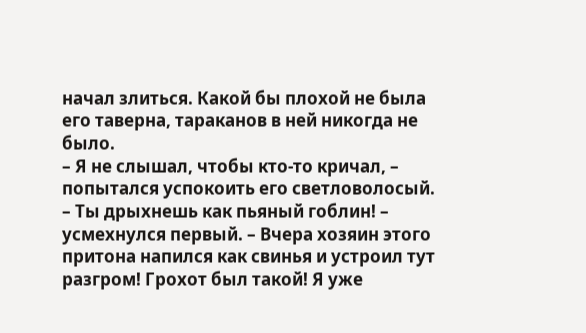начал злиться. Какой бы плохой не была его таверна, тараканов в ней никогда не было.
– Я не слышал, чтобы кто-то кричал, – попытался успокоить его светловолосый.
– Ты дрыхнешь как пьяный гоблин! – усмехнулся первый. – Вчера хозяин этого притона напился как свинья и устроил тут разгром! Грохот был такой! Я уже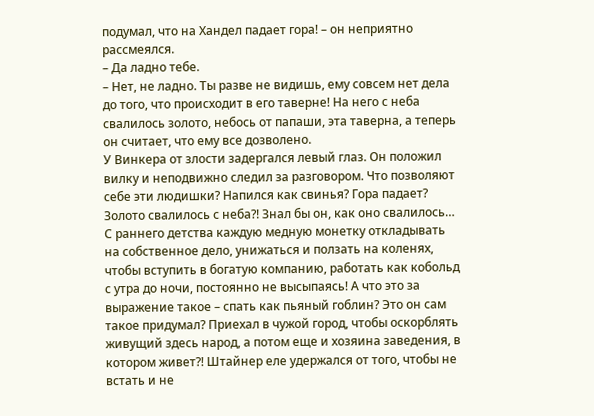подумал, что на Хандел падает гора! – он неприятно рассмеялся.
– Да ладно тебе.
– Нет, не ладно. Ты разве не видишь, ему совсем нет дела до того, что происходит в его таверне! На него с неба свалилось золото, небось от папаши, эта таверна, а теперь он считает, что ему все дозволено.
У Винкера от злости задергался левый глаз. Он положил вилку и неподвижно следил за разговором. Что позволяют себе эти людишки? Напился как свинья? Гора падает? Золото свалилось с неба?! Знал бы он, как оно свалилось… С раннего детства каждую медную монетку откладывать на собственное дело, унижаться и ползать на коленях, чтобы вступить в богатую компанию, работать как кобольд с утра до ночи, постоянно не высыпаясь! А что это за выражение такое – спать как пьяный гоблин? Это он сам такое придумал? Приехал в чужой город, чтобы оскорблять живущий здесь народ, а потом еще и хозяина заведения, в котором живет?! Штайнер еле удержался от того, чтобы не встать и не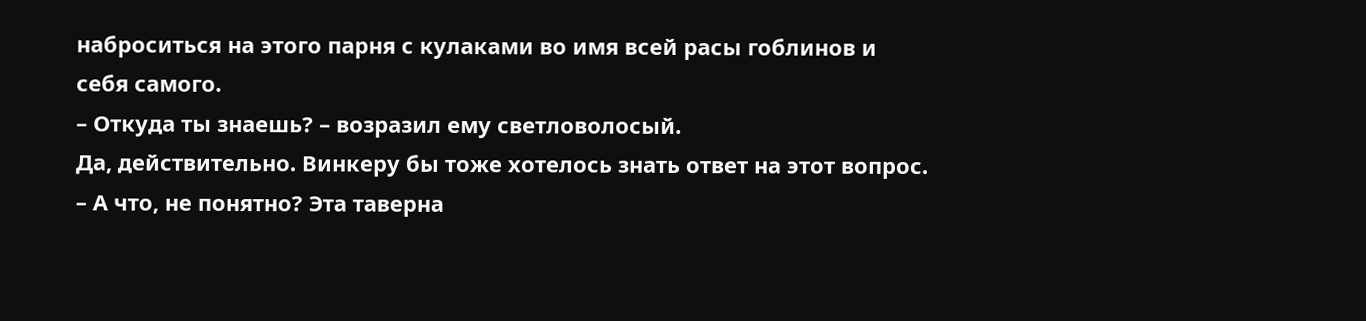наброситься на этого парня с кулаками во имя всей расы гоблинов и себя самого.
– Откуда ты знаешь? – возразил ему светловолосый.
Да, действительно. Винкеру бы тоже хотелось знать ответ на этот вопрос.
– А что, не понятно? Эта таверна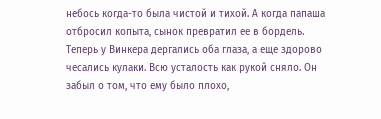небось когда-то была чистой и тихой. А когда папаша отбросил копыта, сынок превратил ее в бордель.
Теперь у Винкера дергались оба глаза, а еще здорово чесались кулаки. Всю усталость как рукой сняло. Он забыл о том, что ему было плохо,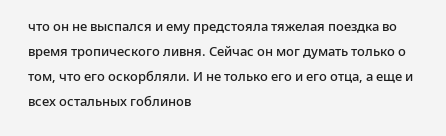что он не выспался и ему предстояла тяжелая поездка во время тропического ливня. Сейчас он мог думать только о том, что его оскорбляли. И не только его и его отца, а еще и всех остальных гоблинов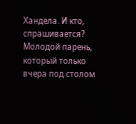Хандела. И кто, спрашивается? Молодой парень, который только вчера под столом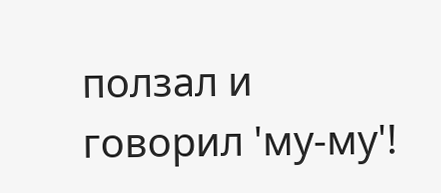ползал и говорил 'му-му'!